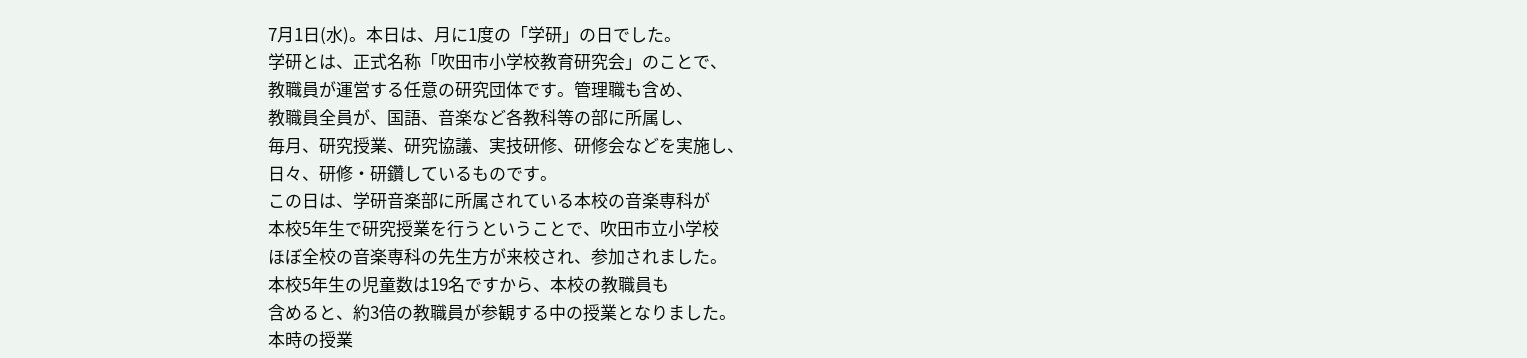7月1日(水)。本日は、月に1度の「学研」の日でした。
学研とは、正式名称「吹田市小学校教育研究会」のことで、
教職員が運営する任意の研究団体です。管理職も含め、
教職員全員が、国語、音楽など各教科等の部に所属し、
毎月、研究授業、研究協議、実技研修、研修会などを実施し、
日々、研修・研鑽しているものです。
この日は、学研音楽部に所属されている本校の音楽専科が
本校5年生で研究授業を行うということで、吹田市立小学校
ほぼ全校の音楽専科の先生方が来校され、参加されました。
本校5年生の児童数は19名ですから、本校の教職員も
含めると、約3倍の教職員が参観する中の授業となりました。
本時の授業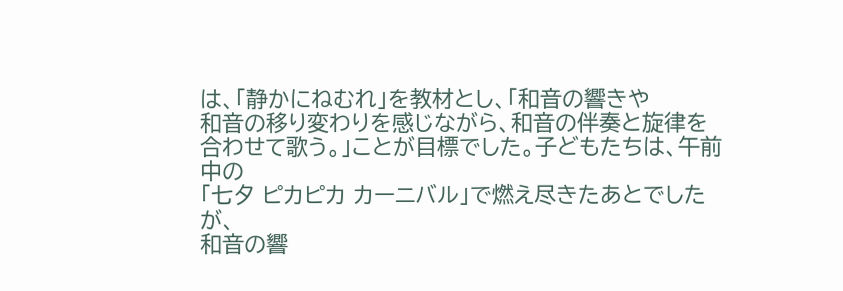は、「静かにねむれ」を教材とし、「和音の響きや
和音の移り変わりを感じながら、和音の伴奏と旋律を
合わせて歌う。」ことが目標でした。子どもたちは、午前中の
「七夕 ピカピカ カーニバル」で燃え尽きたあとでしたが、
和音の響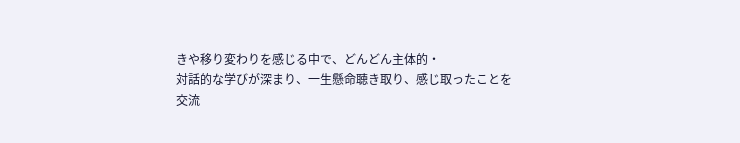きや移り変わりを感じる中で、どんどん主体的・
対話的な学びが深まり、一生懸命聴き取り、感じ取ったことを
交流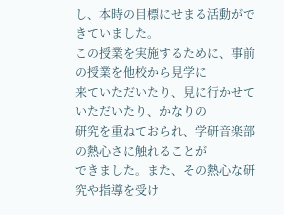し、本時の目標にせまる活動ができていました。
この授業を実施するために、事前の授業を他校から見学に
来ていただいたり、見に行かせていただいたり、かなりの
研究を重ねておられ、学研音楽部の熱心さに触れることが
できました。また、その熱心な研究や指導を受け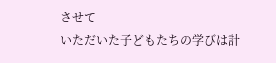させて
いただいた子どもたちの学びは計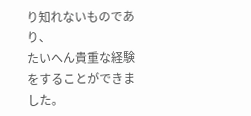り知れないものであり、
たいへん貴重な経験をすることができました。